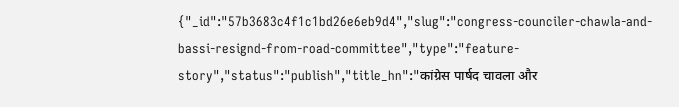{"_id":"57b3683c4f1c1bd26e6eb9d4","slug":"congress-counciler-chawla-and-bassi-resignd-from-road-committee","type":"feature-story","status":"publish","title_hn":"कांग्रेस पार्षद चावला और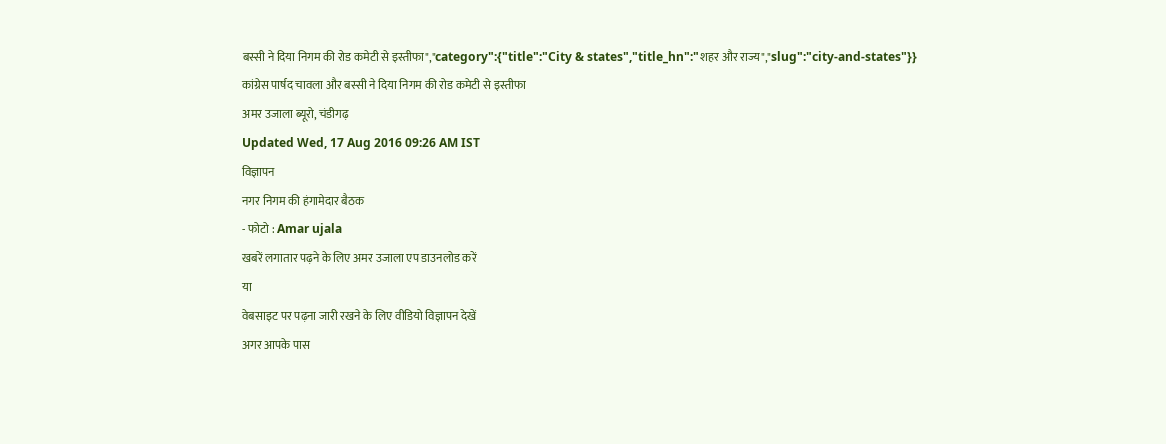बस्सी ने दिया निगम की रोड कमेटी से इस्तीफा","category":{"title":"City & states","title_hn":"शहर और राज्य","slug":"city-and-states"}}
कांग्रेस पार्षद चावला और बस्सी ने दिया निगम की रोड कमेटी से इस्तीफा
अमर उजाला ब्यूरो, चंडीगढ़
Updated Wed, 17 Aug 2016 09:26 AM IST
विज्ञापन
नगर निगम की हंगामेदार बैठक
- फोटो : Amar ujala
खबरें लगातार पढ़ने के लिए अमर उजाला एप डाउनलोड करें
या
वेबसाइट पर पढ़ना जारी रखने के लिए वीडियो विज्ञापन देखें
अगर आपके पास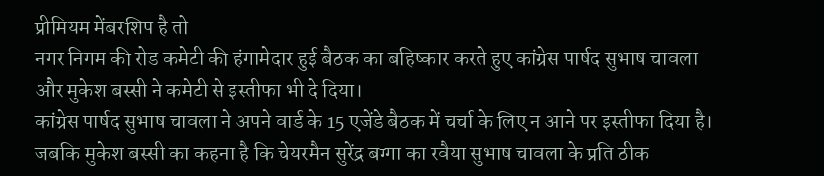प्रीमियम मेंबरशिप है तो
नगर निगम की रोड कमेटी की हंगामेदार हुई बैठक का बहिष्कार करते हुए कांग्रेस पार्षद सुभाष चावला और मुकेश बस्सी ने कमेटी से इस्तीफा भी दे दिया।
कांग्रेस पार्षद सुभाष चावला ने अपने वार्ड के 15 एजेंडे बैठक में चर्चा के लिए न आने पर इस्तीफा दिया है। जबकि मुकेश बस्सी का कहना है कि चेयरमैन सुरेंद्र बग्गा का रवैया सुभाष चावला के प्रति ठीक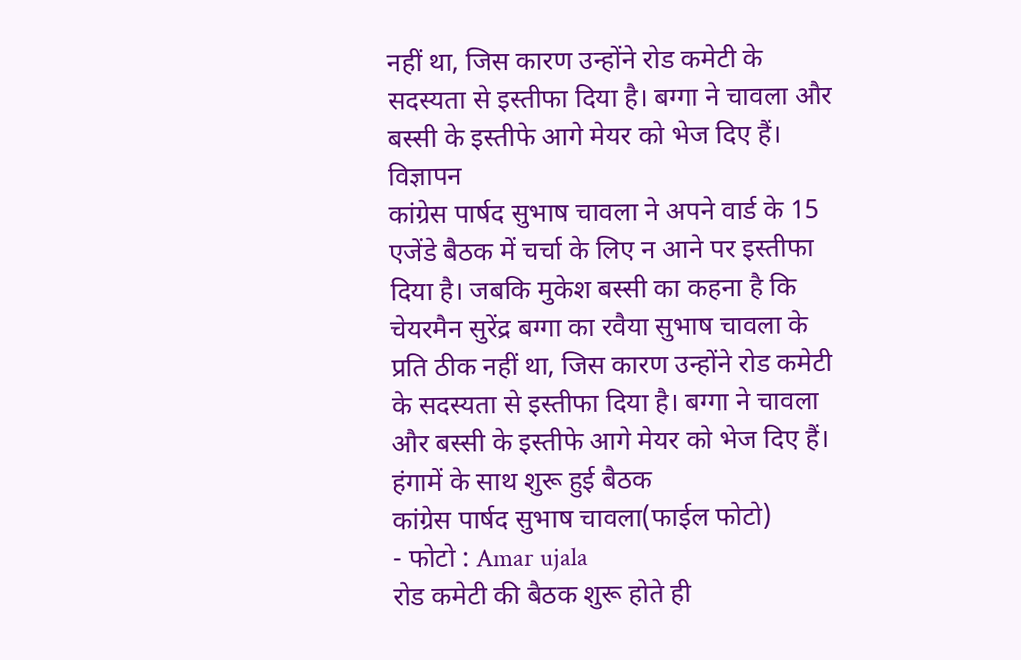नहीं था, जिस कारण उन्होंने रोड कमेटी के सदस्यता से इस्तीफा दिया है। बग्गा ने चावला और बस्सी के इस्तीफे आगे मेयर को भेज दिए हैं।
विज्ञापन
कांग्रेस पार्षद सुभाष चावला ने अपने वार्ड के 15 एजेंडे बैठक में चर्चा के लिए न आने पर इस्तीफा दिया है। जबकि मुकेश बस्सी का कहना है कि चेयरमैन सुरेंद्र बग्गा का रवैया सुभाष चावला के प्रति ठीक नहीं था, जिस कारण उन्होंने रोड कमेटी के सदस्यता से इस्तीफा दिया है। बग्गा ने चावला और बस्सी के इस्तीफे आगे मेयर को भेज दिए हैं।
हंगामें के साथ शुरू हुई बैठक
कांग्रेस पार्षद सुभाष चावला(फाईल फोटो)
- फोटो : Amar ujala
रोड कमेटी की बैठक शुरू होते ही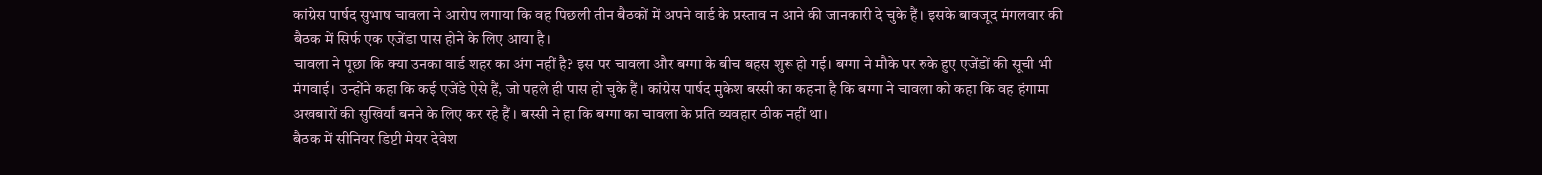कांग्रेस पार्षद सुभाष चावला ने आरोप लगाया कि वह पिछली तीन बैठकों में अपने वार्ड के प्रस्ताव न आने की जानकारी दे चुके हैं। इसके बावजूद मंगलवार की बैठक में सिर्फ एक एजेंडा पास होने के लिए आया है।
चावला ने पूछा कि क्या उनका वार्ड शहर का अंग नहीं है? इस पर चावला और बग्गा के बीच बहस शुरू हो गई। बग्गा ने मौके पर रुके हुए एजेंडों की सूची भी मंगवाई। उन्होंने कहा कि कई एजेंडे ऐसे हैं, जो पहले ही पास हो चुके हैं। कांग्रेस पार्षद मुकेश बस्सी का कहना है कि बग्गा ने चावला को कहा कि वह हंगामा अखबारों की सुखिर्यां बनने के लिए कर रहे हैं । बस्सी ने हा कि बग्गा का चावला के प्रति व्यवहार ठीक नहीं था।
बैठक में सीनियर डिप्टी मेयर देवेश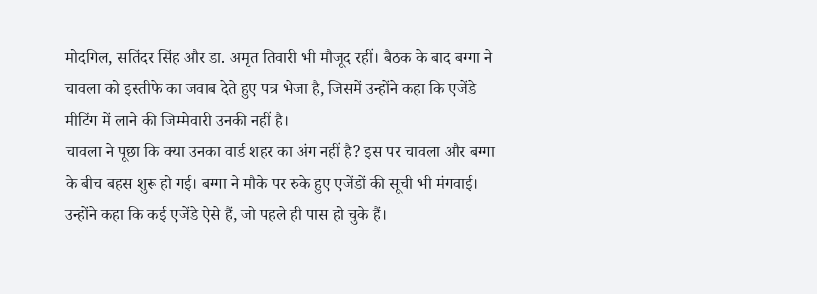मोदगिल, सतिंदर सिंह और डा. अमृत तिवारी भी मौजूद रहीं। बैठक के बाद बग्गा ने चावला को इस्तीफे का जवाब देते हुए पत्र भेजा है, जिसमें उन्होंने कहा कि एजेंडे मीटिंग में लाने की जिम्मेवारी उनकी नहीं है।
चावला ने पूछा कि क्या उनका वार्ड शहर का अंग नहीं है? इस पर चावला और बग्गा के बीच बहस शुरू हो गई। बग्गा ने मौके पर रुके हुए एजेंडों की सूची भी मंगवाई। उन्होंने कहा कि कई एजेंडे ऐसे हैं, जो पहले ही पास हो चुके हैं।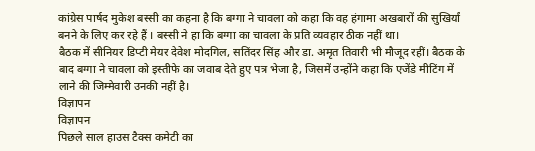कांग्रेस पार्षद मुकेश बस्सी का कहना है कि बग्गा ने चावला को कहा कि वह हंगामा अखबारों की सुखिर्यां बनने के लिए कर रहे हैं । बस्सी ने हा कि बग्गा का चावला के प्रति व्यवहार ठीक नहीं था।
बैठक में सीनियर डिप्टी मेयर देवेश मोदगिल, सतिंदर सिंह और डा. अमृत तिवारी भी मौजूद रहीं। बैठक के बाद बग्गा ने चावला को इस्तीफे का जवाब देते हुए पत्र भेजा है, जिसमें उन्होंने कहा कि एजेंडे मीटिंग में लाने की जिम्मेवारी उनकी नहीं है।
विज्ञापन
विज्ञापन
पिछले साल हाउस टैक्स कमेटी का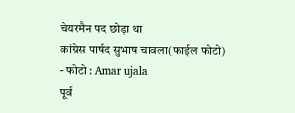चेयरमैन पद छोड़ा था
कांग्रेस पार्षद सुभाष चावला(फाईल फोटो)
- फोटो : Amar ujala
पूर्व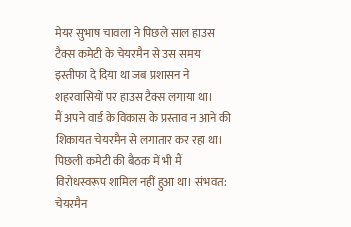मेयर सुभाष चावला ने पिछले साल हाउस टैक्स कमेटी के चेयरमैन से उस समय इस्तीफा दे दिया था जब प्रशासन ने शहरवासियों पर हाउस टैक्स लगाया था।
मैं अपने वार्ड के विकास के प्रस्ताव न आने की शिकायत चेयरमैन से लगातार कर रहा था। पिछली कमेटी की बैठक में भी मैं विरोधस्वरूप शामिल नहीं हुआ था। संभवत: चेयरमैन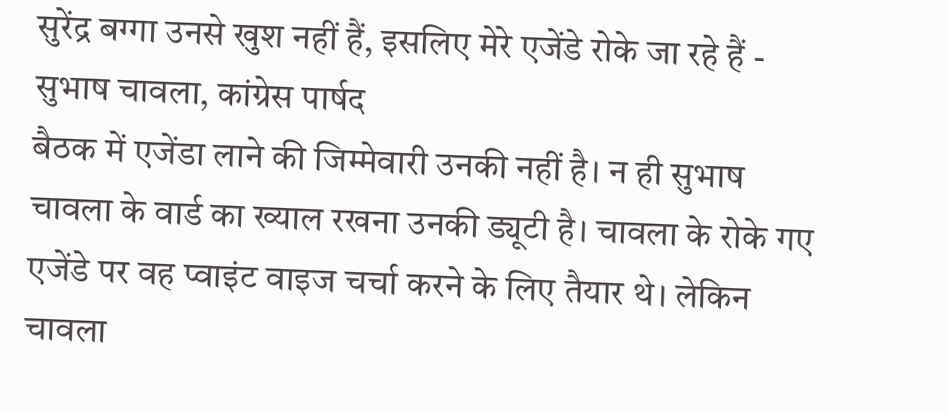सुरेंद्र बग्गा उनसे खुश नहीं हैं, इसलिए मेरे एजेंडे रोके जा रहे हैं - सुभाष चावला, कांग्रेस पार्षद
बैठक में एजेंडा लाने की जिम्मेवारी उनकी नहीं है। न ही सुभाष चावला के वार्ड का ख्याल रखना उनकी ड्यूटी है। चावला के रोके गए एजेंडे पर वह प्वाइंट वाइज चर्चा करने के लिए तैयार थे। लेकिन चावला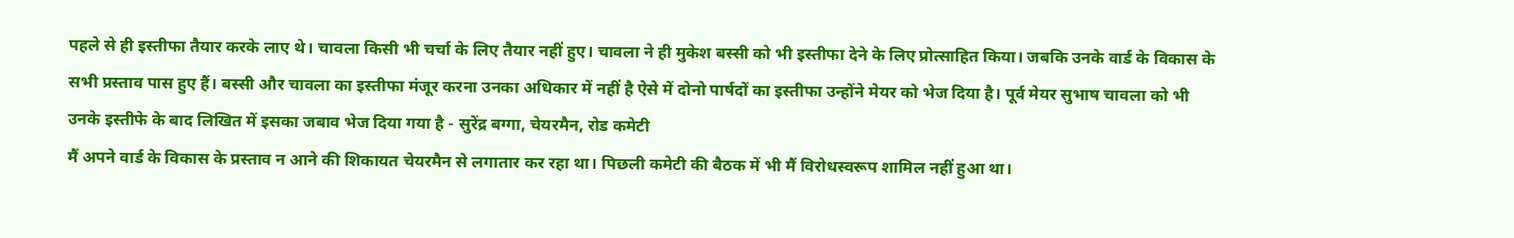पहले से ही इस्तीफा तैयार करके लाए थे। चावला किसी भी चर्चा के लिए तैयार नहीं हुए। चावला ने ही मुकेश बस्सी को भी इस्तीफा देने के लिए प्रोत्साहित किया। जबकि उनके वार्ड के विकास के सभी प्रस्ताव पास हुए हैं। बस्सी और चावला का इस्तीफा मंजूर करना उनका अधिकार में नहीं है ऐसे में दोनो पार्षदों का इस्तीफा उन्होंने मेयर को भेज दिया है। पूर्व मेयर सुभाष चावला को भी उनके इस्तीफे के बाद लिखित में इसका जबाव भेज दिया गया है - सुरेंद्र बग्गा, चेयरमैन, रोड कमेटी
मैं अपने वार्ड के विकास के प्रस्ताव न आने की शिकायत चेयरमैन से लगातार कर रहा था। पिछली कमेटी की बैठक में भी मैं विरोधस्वरूप शामिल नहीं हुआ था।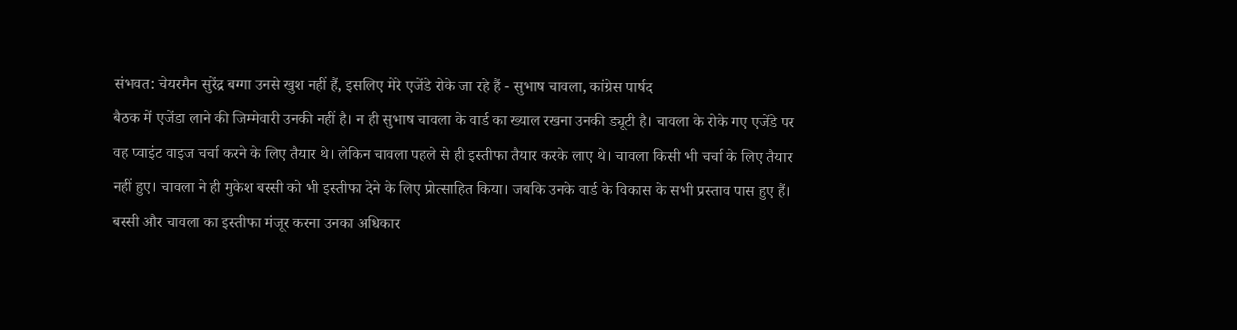संभवत: चेयरमैन सुरेंद्र बग्गा उनसे खुश नहीं हैं, इसलिए मेरे एजेंडे रोके जा रहे हैं - सुभाष चावला, कांग्रेस पार्षद
बैठक में एजेंडा लाने की जिम्मेवारी उनकी नहीं है। न ही सुभाष चावला के वार्ड का ख्याल रखना उनकी ड्यूटी है। चावला के रोके गए एजेंडे पर वह प्वाइंट वाइज चर्चा करने के लिए तैयार थे। लेकिन चावला पहले से ही इस्तीफा तैयार करके लाए थे। चावला किसी भी चर्चा के लिए तैयार नहीं हुए। चावला ने ही मुकेश बस्सी को भी इस्तीफा देने के लिए प्रोत्साहित किया। जबकि उनके वार्ड के विकास के सभी प्रस्ताव पास हुए हैं। बस्सी और चावला का इस्तीफा मंजूर करना उनका अधिकार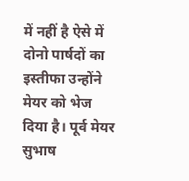में नहीं है ऐसे में दोनो पार्षदों का इस्तीफा उन्होंने मेयर को भेज दिया है। पूर्व मेयर सुभाष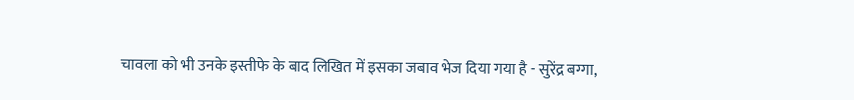चावला को भी उनके इस्तीफे के बाद लिखित में इसका जबाव भेज दिया गया है - सुरेंद्र बग्गा,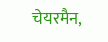चेयरमैन,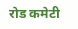रोड कमेटी